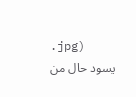.jpg)
يسود حال من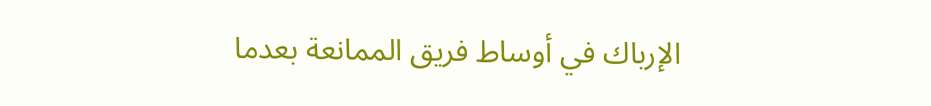الإرباك في أوساط فريق الممانعة بعدما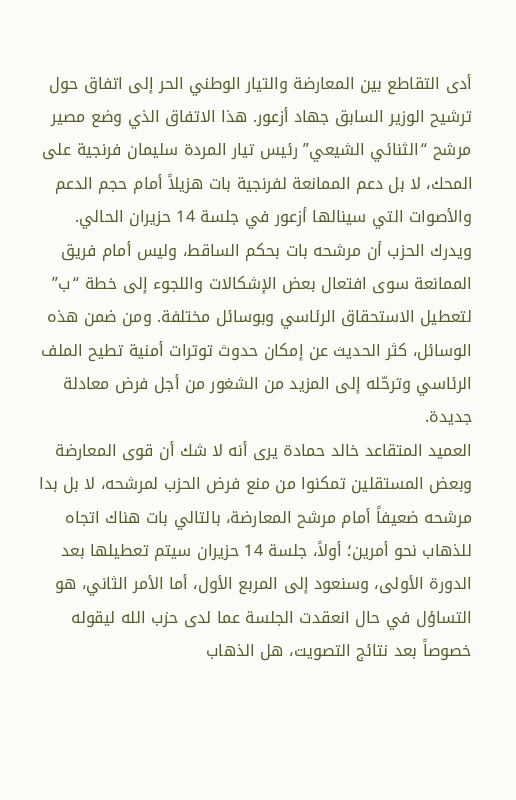أدى التقاطع بين المعارضة والتيار الوطني الحر إلى اتفاق حول ترشيح الوزير السابق جهاد أزعور. هذا الاتفاق الذي وضع مصير مرشح “الثنائي الشيعي” رئيس تيار المردة سليمان فرنجية على المحك، لا بل دعم الممانعة لفرنجية بات هزيلاً أمام حجم الدعم والأصوات التي سينالها أزعور في جلسة 14 حزيران الحالي.
ويدرك الحزب أن مرشحه بات بحكم الساقط، وليس أمام فريق الممانعة سوى افتعال بعض الإشكالات واللجوء إلى خطة “ب” لتعطيل الاستحقاق الرئاسي وبوسائل مختلفة. ومن ضمن هذه الوسائل، كثر الحديث عن إمكان حدوث توترات أمنية تطيح الملف الرئاسي وترحّله إلى المزيد من الشغور من أجل فرض معادلة جديدة.
العميد المتقاعد خالد حمادة يرى أنه لا شك أن قوى المعارضة وبعض المستقلين تمكنوا من منع فرض الحزب لمرشحه، لا بل بدا مرشحه ضعيفاً أمام مرشح المعارضة، بالتالي بات هناك اتجاه للذهاب نحو أمرين؛ أولاً، جلسة 14 حزيران سيتم تعطيلها بعد الدورة الأولى، وسنعود إلى المربع الأول، أما الأمر الثاني، هو التساؤل في حال انعقدت الجلسة عما لدى حزب الله ليقوله خصوصاً بعد نتائج التصويت، هل الذهاب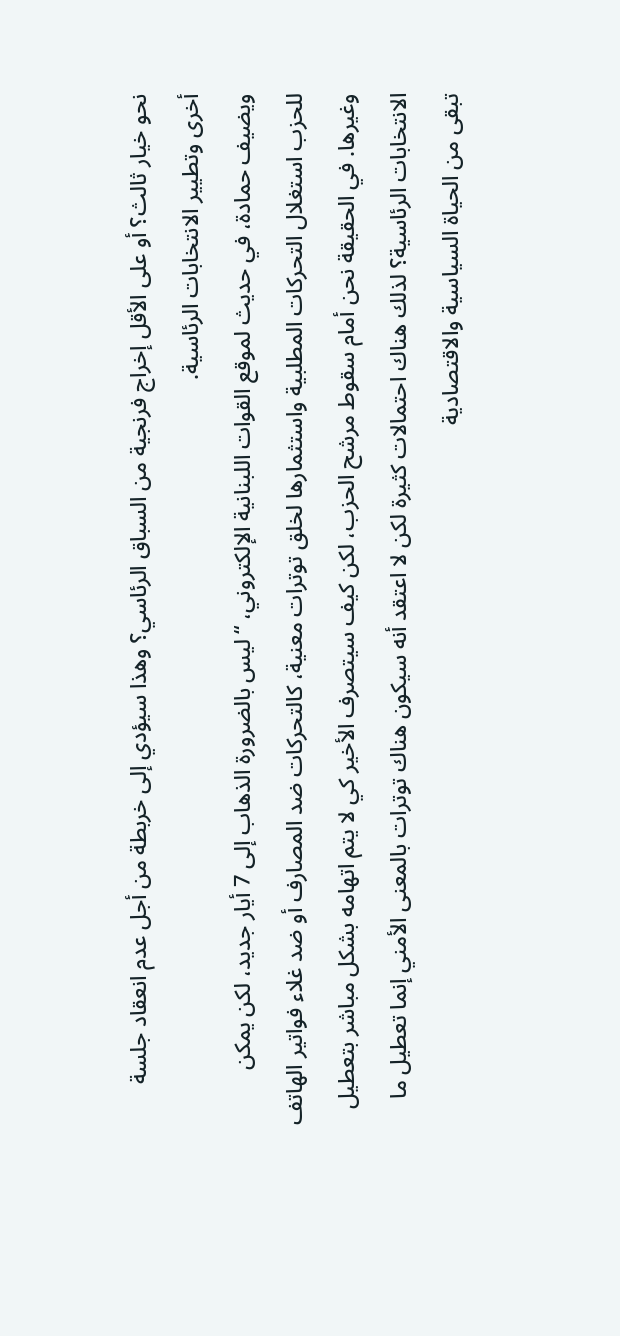نحو خيار ثالث؟ أو على الأقل إخراج فرنجية من السباق الرئاسي؟ وهذا سيؤدي إلى خربطة من أجل عدم انعقاد جلسة أخرى وتطيير الانتخابات الرئاسية.
ويضيف حمادة، في حديث لموقع القوات اللبنانية الإلكتروني، “ليس بالضرورة الذهاب إلى 7 أيار جديد، لكن يمكن للحزب استغلال التحركات المطلبية واستثمارها لخلق توترات معنية، كالتحركات ضد المصارف أو ضد غلاء فواتير الهاتف وغيرها. في الحقيقة نحن أمام سقوط مرشح الحزب، لكن كيف سيتصرف الأخير كي لا يتم اتهامه بشكل مباشر بتعطيل الانتخابات الرئاسية؟ لذلك هناك احتمالات كثيرة لكن لا اعتقد أنه سيكون هناك توترات بالمعنى الأمني إنما تعطيل ما تبقى من الحياة السياسية والاقتصادية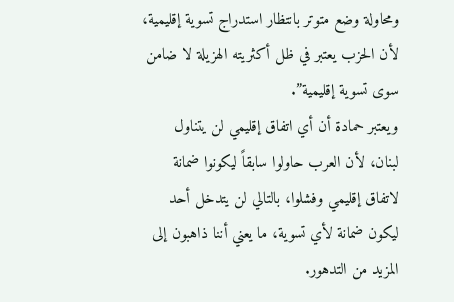ومحاولة وضع متوتر بانتظار استدراج تسوية إقليمية، لأن الحزب يعتبر في ظل أكثريته الهزيلة لا ضامن سوى تسوية إقليمية”.
ويعتبر حمادة أن أي اتفاق إقليمي لن يتناول لبنان، لأن العرب حاولوا سابقاً ليكونوا ضمانة لاتفاق إقليمي وفشلوا، بالتالي لن يتدخل أحد ليكون ضمانة لأي تسوية، ما يعني أننا ذاهبون إلى المزيد من التدهور.